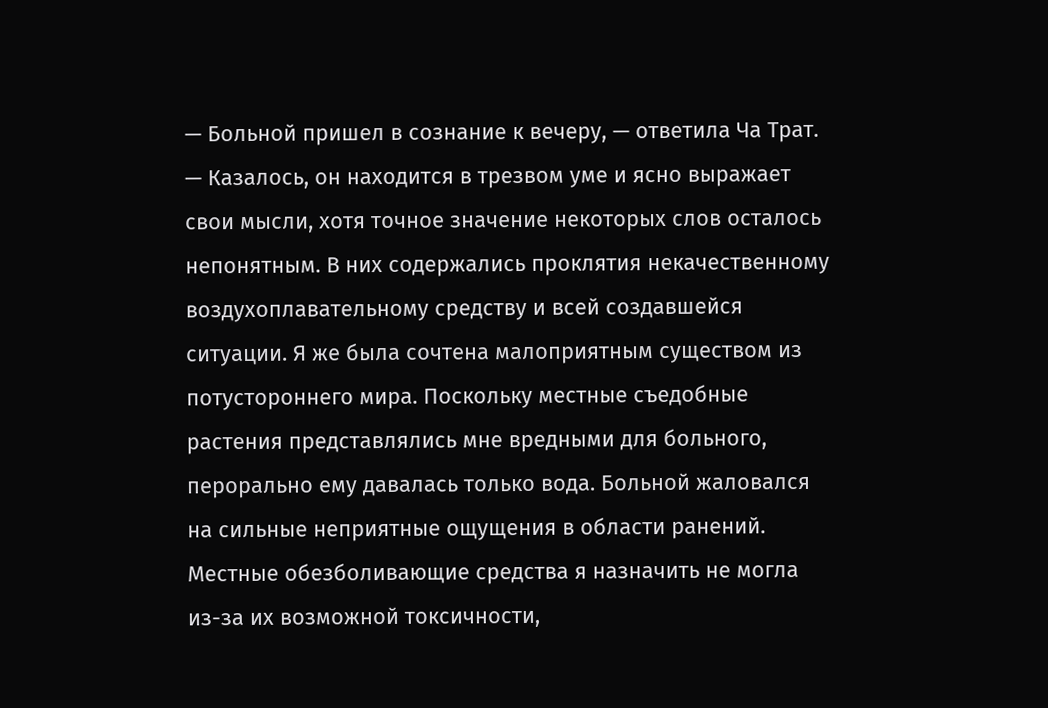— Больной пришел в сознание к вечеру, — ответила Ча Трат. — Казалось, он находится в трезвом уме и ясно выражает свои мысли, хотя точное значение некоторых слов осталось непонятным. В них содержались проклятия некачественному воздухоплавательному средству и всей создавшейся ситуации. Я же была сочтена малоприятным существом из потустороннего мира. Поскольку местные съедобные растения представлялись мне вредными для больного, перорально ему давалась только вода. Больной жаловался на сильные неприятные ощущения в области ранений. Местные обезболивающие средства я назначить не могла из-за их возможной токсичности,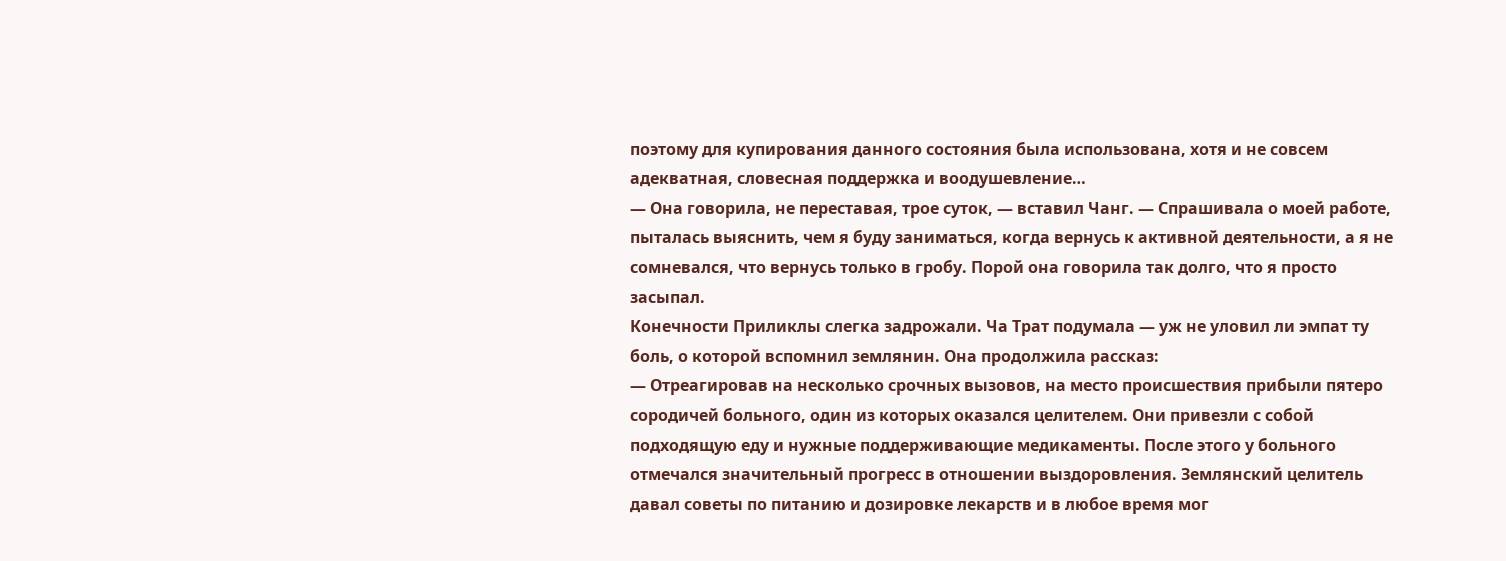поэтому для купирования данного состояния была использована, хотя и не совсем адекватная, словесная поддержка и воодушевление…
— Она говорила, не переставая, трое суток, — вставил Чанг. — Спрашивала о моей работе, пыталась выяснить, чем я буду заниматься, когда вернусь к активной деятельности, а я не сомневался, что вернусь только в гробу. Порой она говорила так долго, что я просто засыпал.
Конечности Приликлы слегка задрожали. Ча Трат подумала — уж не уловил ли эмпат ту боль, о которой вспомнил землянин. Она продолжила рассказ:
— Отреагировав на несколько срочных вызовов, на место происшествия прибыли пятеро сородичей больного, один из которых оказался целителем. Они привезли с собой подходящую еду и нужные поддерживающие медикаменты. После этого у больного отмечался значительный прогресс в отношении выздоровления. Землянский целитель давал советы по питанию и дозировке лекарств и в любое время мог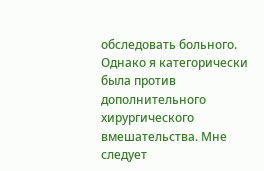обследовать больного. Однако я категорически была против дополнительного хирургического вмешательства. Мне следует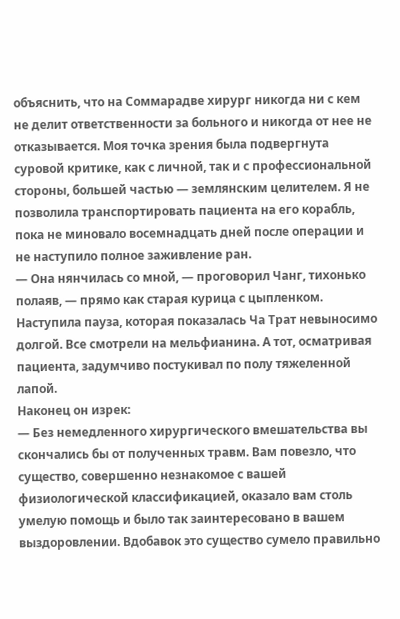объяснить, что на Соммарадве хирург никогда ни с кем не делит ответственности за больного и никогда от нее не отказывается. Моя точка зрения была подвергнута суровой критике, как с личной, так и с профессиональной стороны, большей частью — землянским целителем. Я не позволила транспортировать пациента на его корабль, пока не миновало восемнадцать дней после операции и не наступило полное заживление ран.
— Она нянчилась со мной, — проговорил Чанг, тихонько полаяв, — прямо как старая курица с цыпленком.
Наступила пауза, которая показалась Ча Трат невыносимо долгой. Все смотрели на мельфианина. А тот, осматривая пациента, задумчиво постукивал по полу тяжеленной лапой.
Наконец он изрек:
— Без немедленного хирургического вмешательства вы скончались бы от полученных травм. Вам повезло, что существо, совершенно незнакомое с вашей физиологической классификацией, оказало вам столь умелую помощь и было так заинтересовано в вашем выздоровлении. Вдобавок это существо сумело правильно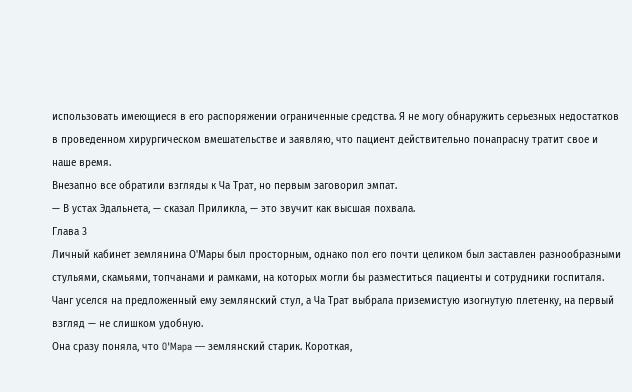использовать имеющиеся в его распоряжении ограниченные средства. Я не могу обнаружить серьезных недостатков в проведенном хирургическом вмешательстве и заявляю, что пациент действительно понапрасну тратит свое и наше время.
Внезапно все обратили взгляды к Ча Трат, но первым заговорил эмпат.
— В устах Эдальнета, — сказал Приликла, — это звучит как высшая похвала.
Глава 3
Личный кабинет землянина О'Мары был просторным, однако пол его почти целиком был заставлен разнообразными стульями, скамьями, топчанами и рамками, на которых могли бы разместиться пациенты и сотрудники госпиталя. Чанг уселся на предложенный ему землянский стул, а Ча Трат выбрала приземистую изогнутую плетенку, на первый взгляд — не слишком удобную.
Она сразу поняла, что O'Mapa — землянский старик. Короткая,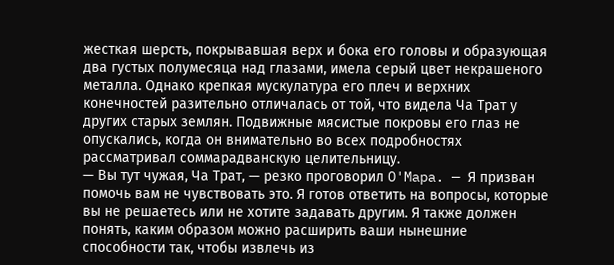жесткая шерсть, покрывавшая верх и бока его головы и образующая два густых полумесяца над глазами, имела серый цвет некрашеного металла. Однако крепкая мускулатура его плеч и верхних конечностей разительно отличалась от той, что видела Ча Трат у других старых землян. Подвижные мясистые покровы его глаз не опускались, когда он внимательно во всех подробностях рассматривал соммарадванскую целительницу.
— Вы тут чужая, Ча Трат, — резко проговорил O'Mapa. — Я призван помочь вам не чувствовать это. Я готов ответить на вопросы, которые вы не решаетесь или не хотите задавать другим. Я также должен понять, каким образом можно расширить ваши нынешние способности так, чтобы извлечь из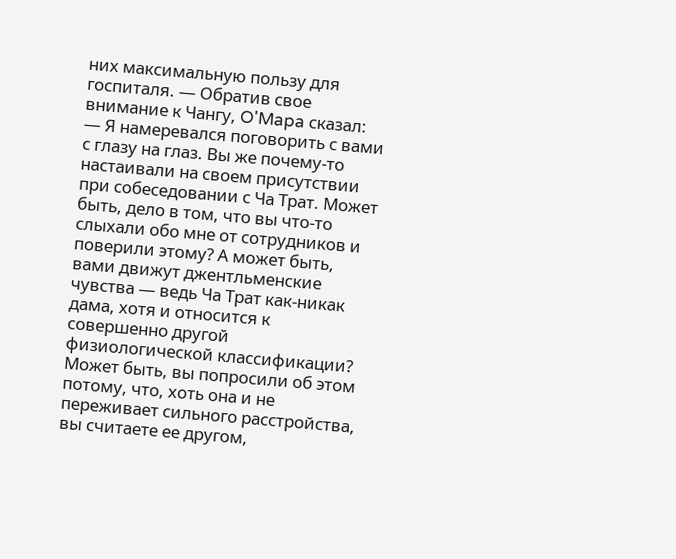них максимальную пользу для госпиталя. — Обратив свое внимание к Чангу, O'Mapa сказал:
— Я намеревался поговорить с вами с глазу на глаз. Вы же почему-то настаивали на своем присутствии при собеседовании с Ча Трат. Может быть, дело в том, что вы что-то слыхали обо мне от сотрудников и поверили этому? А может быть, вами движут джентльменские чувства — ведь Ча Трат как-никак дама, хотя и относится к совершенно другой физиологической классификации? Может быть, вы попросили об этом потому, что, хоть она и не переживает сильного расстройства, вы считаете ее другом,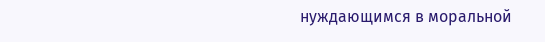нуждающимся в моральной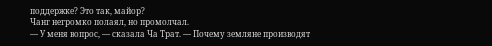поддержке? Это так, майор?
Чанг негромко полаял, но промолчал.
— У меня вопрос, — сказала Ча Трат. — Почему земляне производят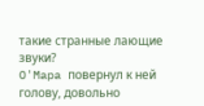такие странные лающие звуки?
O'Mapa повернул к ней голову, довольно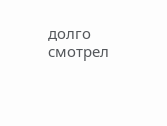долго смотрел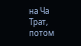на Ча Трат, потом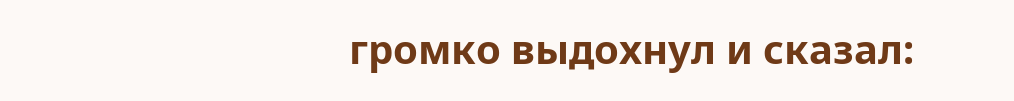громко выдохнул и сказал: